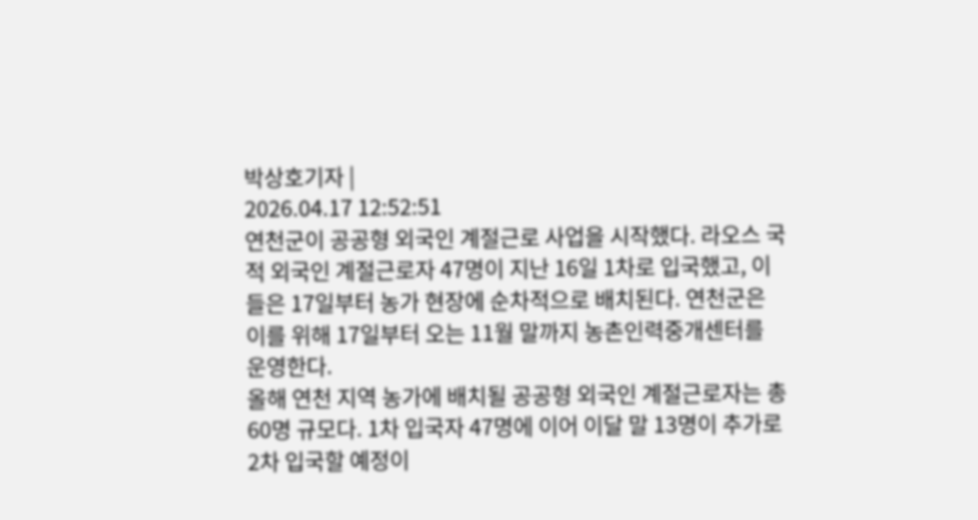박상호기자 |
2026.04.17 12:52:51
연천군이 공공형 외국인 계절근로 사업을 시작했다. 라오스 국적 외국인 계절근로자 47명이 지난 16일 1차로 입국했고, 이들은 17일부터 농가 현장에 순차적으로 배치된다. 연천군은 이를 위해 17일부터 오는 11월 말까지 농촌인력중개센터를 운영한다.
올해 연천 지역 농가에 배치될 공공형 외국인 계절근로자는 총 60명 규모다. 1차 입국자 47명에 이어 이달 말 13명이 추가로 2차 입국할 예정이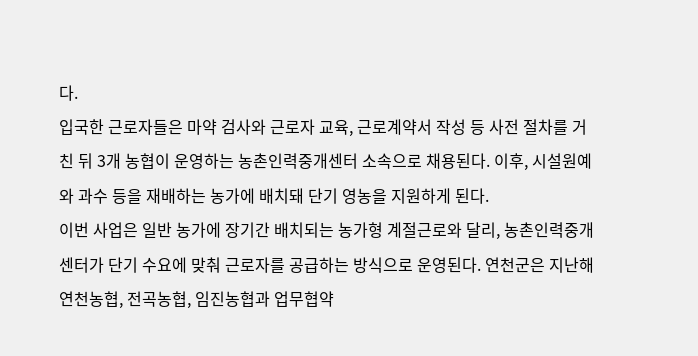다.
입국한 근로자들은 마약 검사와 근로자 교육, 근로계약서 작성 등 사전 절차를 거친 뒤 3개 농협이 운영하는 농촌인력중개센터 소속으로 채용된다. 이후, 시설원예와 과수 등을 재배하는 농가에 배치돼 단기 영농을 지원하게 된다.
이번 사업은 일반 농가에 장기간 배치되는 농가형 계절근로와 달리, 농촌인력중개센터가 단기 수요에 맞춰 근로자를 공급하는 방식으로 운영된다. 연천군은 지난해 연천농협, 전곡농협, 임진농협과 업무협약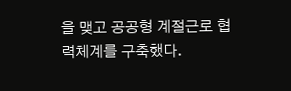을 맺고 공공형 계절근로 협력체계를 구축했다.